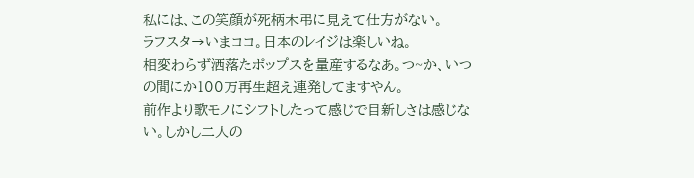私には、この笑顔が死柄木弔に見えて仕方がない。
ラフスタ→いまココ。日本のレイジは楽しいね。
相変わらず洒落たポップスを量産するなあ。つ~か、いつの間にか100万再生超え連発してますやん。
前作より歌モノにシフトしたって感じで目新しさは感じない。しかし二人の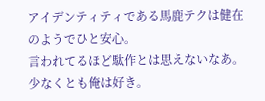アイデンティティである馬鹿テクは健在のようでひと安心。
言われてるほど駄作とは思えないなあ。少なくとも俺は好き。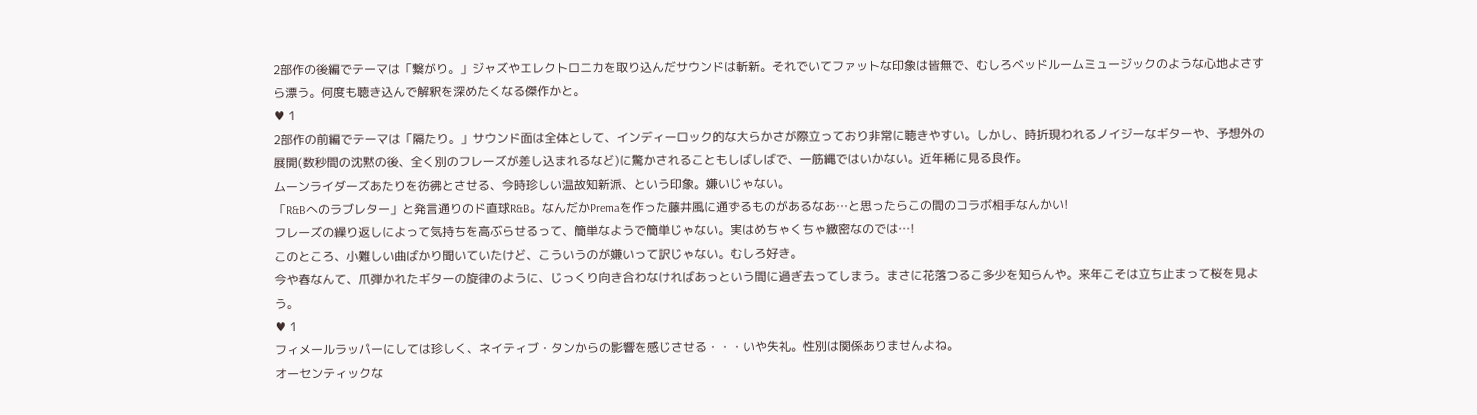2部作の後編でテーマは「繋がり。」ジャズやエレクトロニカを取り込んだサウンドは斬新。それでいてファットな印象は皆無で、むしろベッドルームミュージックのような心地よさすら漂う。何度も聴き込んで解釈を深めたくなる傑作かと。
♥ 1
2部作の前編でテーマは「隔たり。」サウンド面は全体として、インディーロック的な大らかさが際立っており非常に聴きやすい。しかし、時折現われるノイジーなギターや、予想外の展開(数秒間の沈黙の後、全く別のフレーズが差し込まれるなど)に驚かされることもしばしばで、一筋縄ではいかない。近年稀に見る良作。
ムーンライダーズあたりを彷彿とさせる、今時珍しい温故知新派、という印象。嫌いじゃない。
「R&Bへのラブレター」と発言通りのド直球R&B。なんだかPremaを作った藤井風に通ずるものがあるなあ…と思ったらこの間のコラボ相手なんかい!
フレーズの繰り返しによって気持ちを高ぶらせるって、簡単なようで簡単じゃない。実はめちゃくちゃ緻密なのでは…!
このところ、小難しい曲ばかり聞いていたけど、こういうのが嫌いって訳じゃない。むしろ好き。
今や春なんて、爪弾かれたギターの旋律のように、じっくり向き合わなければあっという間に過ぎ去ってしまう。まさに花落つるこ多少を知らんや。来年こそは立ち止まって桜を見よう。
♥ 1
フィメールラッパーにしては珍しく、ネイティブ・タンからの影響を感じさせる・・・いや失礼。性別は関係ありませんよね。
オーセンティックな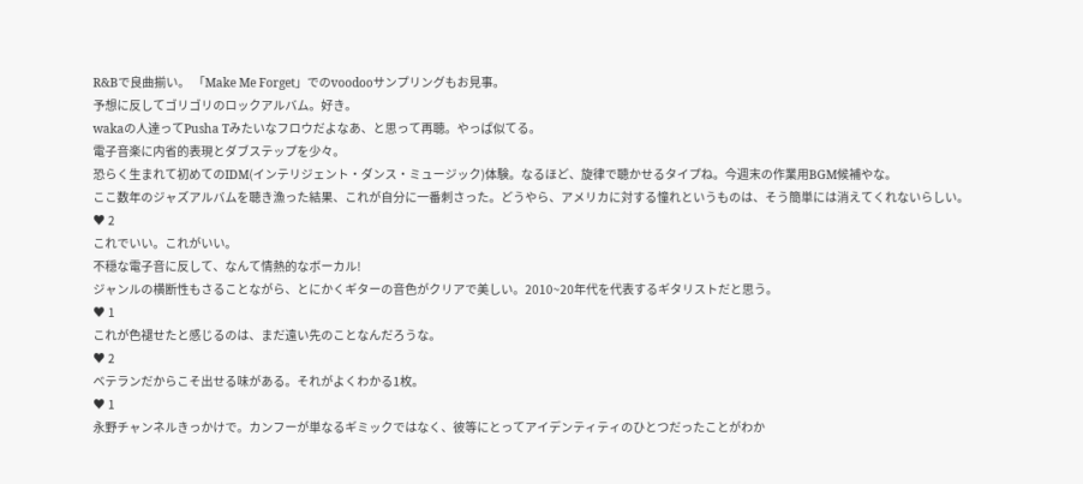R&Bで良曲揃い。 「Make Me Forget」でのvoodooサンプリングもお見事。
予想に反してゴリゴリのロックアルバム。好き。
wakaの人達ってPusha Tみたいなフロウだよなあ、と思って再聴。やっぱ似てる。
電子音楽に内省的表現とダブステップを少々。
恐らく生まれて初めてのIDM(インテリジェント・ダンス・ミュージック)体験。なるほど、旋律で聴かせるタイプね。今週末の作業用BGM候補やな。
ここ数年のジャズアルバムを聴き漁った結果、これが自分に一番刺さった。どうやら、アメリカに対する憧れというものは、そう簡単には消えてくれないらしい。
♥ 2
これでいい。これがいい。
不穏な電子音に反して、なんて情熱的なボーカル!
ジャンルの横断性もさることながら、とにかくギターの音色がクリアで美しい。2010~20年代を代表するギタリストだと思う。
♥ 1
これが色褪せたと感じるのは、まだ遠い先のことなんだろうな。
♥ 2
ベテランだからこそ出せる味がある。それがよくわかる1枚。
♥ 1
永野チャンネルきっかけで。カンフーが単なるギミックではなく、彼等にとってアイデンティティのひとつだったことがわか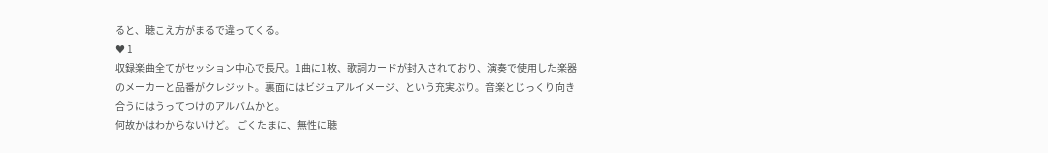ると、聴こえ方がまるで違ってくる。
♥ 1
収録楽曲全てがセッション中心で長尺。1曲に1枚、歌詞カードが封入されており、演奏で使用した楽器のメーカーと品番がクレジット。裏面にはビジュアルイメージ、という充実ぶり。音楽とじっくり向き合うにはうってつけのアルバムかと。
何故かはわからないけど。 ごくたまに、無性に聴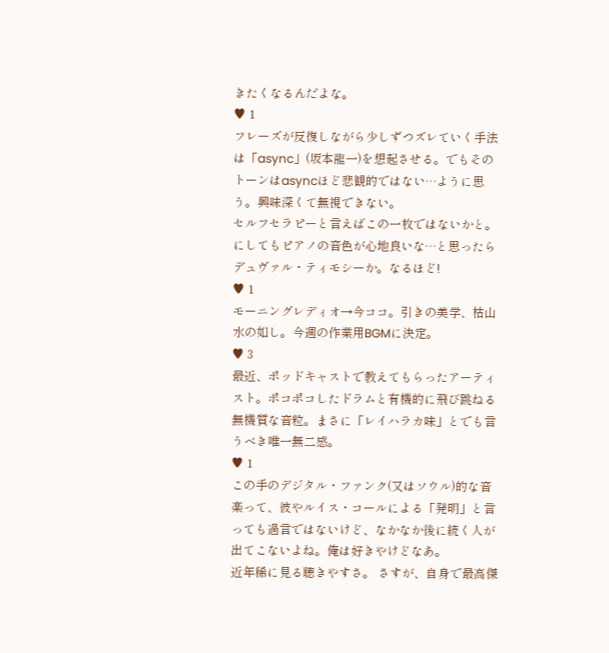きたくなるんだよな。
♥ 1
フレーズが反復しながら少しずつズレていく手法は「async」(坂本龍一)を想起させる。でもそのトーンはasyncほど悲観的ではない…ように思う。興味深くて無視できない。
セルフセラピーと言えばこの一枚ではないかと。にしてもピアノの音色が心地良いな…と思ったらデュヴァル・ティモシーか。なるほど!
♥ 1
モーニングレディオ→今ココ。引きの美学、枯山水の如し。今週の作業用BGMに決定。
♥ 3
最近、ポッドキャストで教えてもらったアーティスト。ポコポコしたドラムと有機的に飛び跳ねる無機質な音粒。まさに「レイハラカ味」とでも言うべき唯一無二感。
♥ 1
この手のデジタル・ファンク(又はソウル)的な音楽って、彼やルイス・コールによる「発明」と言っても過言ではないけど、なかなか後に続く人が出てこないよね。俺は好きやけどなあ。
近年稀に見る聴きやすさ。 さすが、自身で最高傑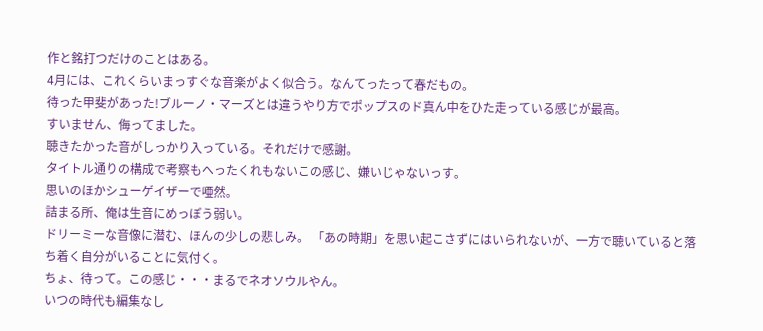作と銘打つだけのことはある。
4月には、これくらいまっすぐな音楽がよく似合う。なんてったって春だもの。
待った甲斐があった!ブルーノ・マーズとは違うやり方でポップスのド真ん中をひた走っている感じが最高。
すいません、侮ってました。
聴きたかった音がしっかり入っている。それだけで感謝。
タイトル通りの構成で考察もへったくれもないこの感じ、嫌いじゃないっす。
思いのほかシューゲイザーで唖然。
詰まる所、俺は生音にめっぽう弱い。
ドリーミーな音像に潜む、ほんの少しの悲しみ。 「あの時期」を思い起こさずにはいられないが、一方で聴いていると落ち着く自分がいることに気付く。
ちょ、待って。この感じ・・・まるでネオソウルやん。
いつの時代も編集なし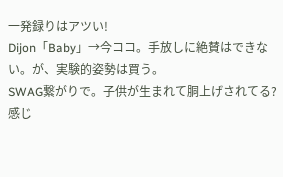一発録りはアツい!
Dijon「Baby」→今ココ。手放しに絶賛はできない。が、実験的姿勢は買う。
SWAG繋がりで。子供が生まれて胴上げされてる?感じ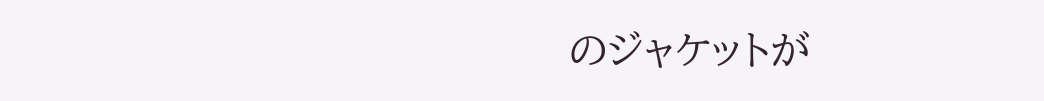のジャケットが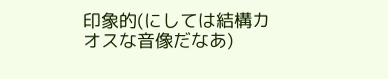印象的(にしては結構カオスな音像だなあ)